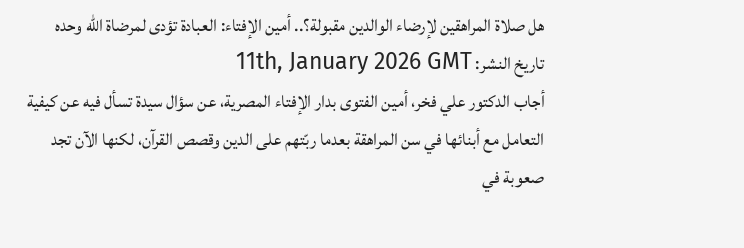هل صلاة المراهقين لإرضاء الوالدين مقبولة؟.. أمين الإفتاء: العبادة تؤدى لمرضاة الله وحده
تاريخ النشر: 11th, January 2026 GMT
أجاب الدكتور علي فخر، أمين الفتوى بدار الإفتاء المصرية، عن سؤال سيدة تسأل فيه عن كيفية التعامل مع أبنائها في سن المراهقة بعدما ربّتهم على الدين وقصص القرآن، لكنها الآن تجد صعوبة في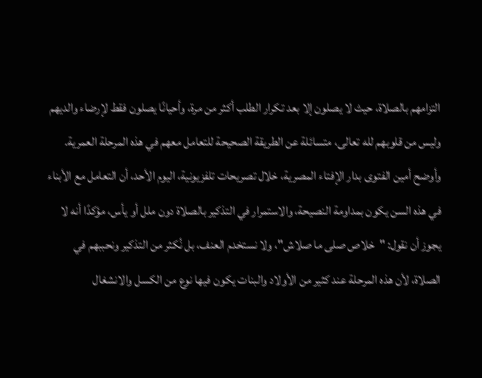التزامهم بالصلاة، حيث لا يصلون إلا بعد تكرار الطلب أكثر من مرة، وأحيانًا يصلون فقط لإرضاء والديهم وليس من قلوبهم لله تعالى، متسائلة عن الطريقة الصحيحة للتعامل معهم في هذه المرحلة العمرية.
وأوضح أمين الفتوى بدار الإفتاء المصرية، خلال تصريحات تلفزيونية، اليوم الأحد، أن التعامل مع الأبناء في هذه السن يكون بمداومة النصيحة، والاستمرار في التذكير بالصلاة دون ملل أو يأس، مؤكدًا أنه لا يجوز أن نقول: "خلاص صلى ما صلاش"، ولا نستخدم العنف، بل نُكثر من التذكير ونحببهم في الصلاة، لأن هذه المرحلة عند كثير من الأولاد والبنات يكون فيها نوع من الكسل والانشغال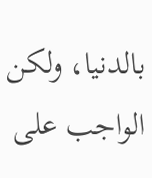بالدنيا، ولكن الواجب على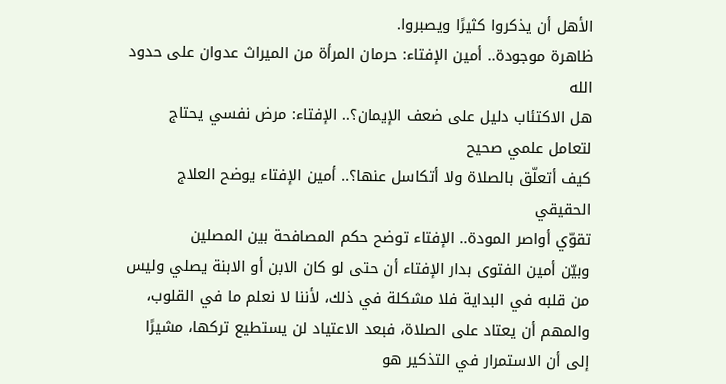الأهل أن يذكروا كثيرًا ويصبروا.
ظاهرة موجودة.. أمين الإفتاء: حرمان المرأة من الميراث عدوان على حدود الله
هل الاكتئاب دليل على ضعف الإيمان؟.. الإفتاء: مرض نفسي يحتاج لتعامل علمي صحيح
كيف أتعلّق بالصلاة ولا أتكاسل عنها؟.. أمين الإفتاء يوضح العلاج الحقيقي
تقوّي أواصر المودة.. الإفتاء توضح حكم المصافحة بين المصلين
وبيّن أمين الفتوى بدار الإفتاء أن حتى لو كان الابن أو الابنة يصلي وليس من قلبه في البداية فلا مشكلة في ذلك، لأننا لا نعلم ما في القلوب، والمهم أن يعتاد على الصلاة، فبعد الاعتياد لن يستطيع تركها، مشيرًا إلى أن الاستمرار في التذكير هو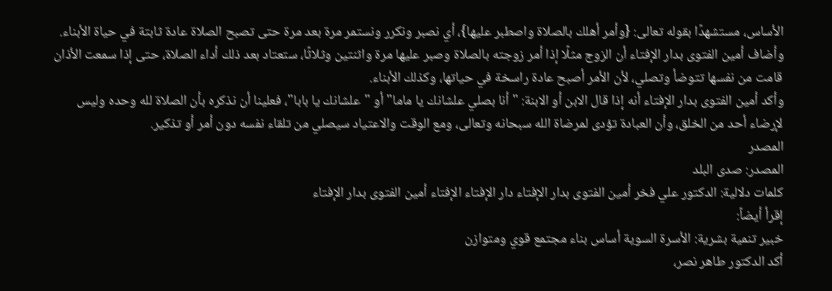الأساس، مستشهدًا بقوله تعالى: {وأمر أهلك بالصلاة واصطبر عليها}، أي نصبر ونكرر ونستمر مرة بعد مرة حتى تصبح الصلاة عادة ثابتة في حياة الأبناء.
وأضاف أمين الفتوى بدار الإفتاء أن الزوج مثلًا إذا أمر زوجته بالصلاة وصبر عليها مرة واثنتين وثلاثًا، ستعتاد بعد ذلك أداء الصلاة، حتى إذا سمعت الأذان قامت من نفسها تتوضأ وتصلي، لأن الأمر أصبح عادة راسخة في حياتها، وكذلك الأبناء.
وأكد أمين الفتوى بدار الإفتاء أنه إذا قال الابن أو الابنة: "أنا بصلي علشانك يا ماما" أو "علشانك يا بابا"، فعلينا أن نذكره بأن الصلاة لله وحده وليس لإرضاء أحد من الخلق، وأن العبادة تؤدى لمرضاة الله سبحانه وتعالى، ومع الوقت والاعتياد سيصلي من تلقاء نفسه دون أمر أو تذكير.
المصدر
المصدر: صدى البلد
كلمات دلالية: الدكتور علي فخر أمين الفتوى بدار الإفتاء دار الإفتاء الإفتاء أمین الفتوى بدار الإفتاء
إقرأ أيضاً:
خبير تنمية بشرية: الأسرة السوية أساس بناء مجتمع قوي ومتوازن
أكد الدكتور طاهر نصر،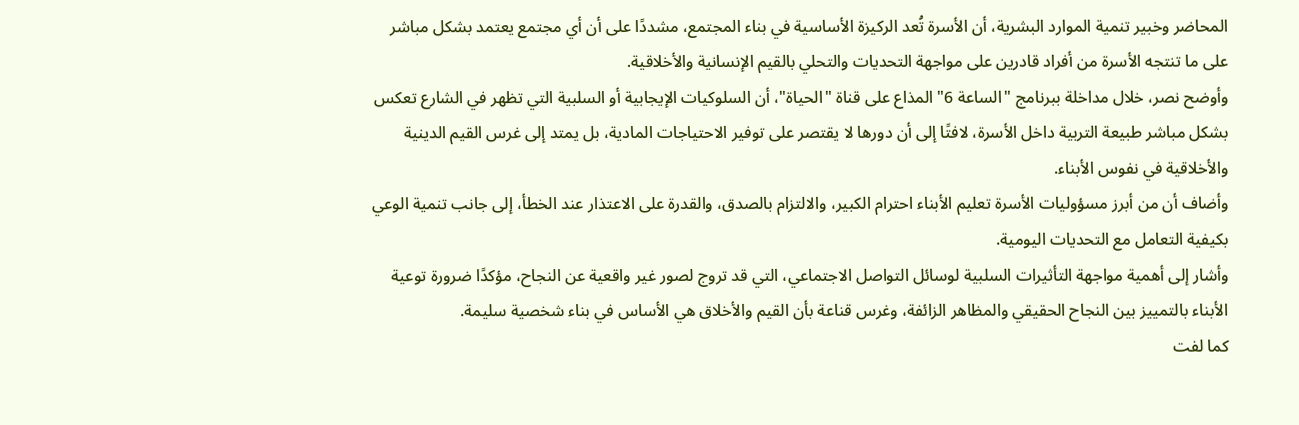المحاضر وخبير تنمية الموارد البشرية، أن الأسرة تُعد الركيزة الأساسية في بناء المجتمع، مشددًا على أن أي مجتمع يعتمد بشكل مباشر على ما تنتجه الأسرة من أفراد قادرين على مواجهة التحديات والتحلي بالقيم الإنسانية والأخلاقية.
وأوضح نصر، خلال مداخلة ببرنامج "الساعة 6" المذاع على قناة "الحياة"، أن السلوكيات الإيجابية أو السلبية التي تظهر في الشارع تعكس بشكل مباشر طبيعة التربية داخل الأسرة، لافتًا إلى أن دورها لا يقتصر على توفير الاحتياجات المادية، بل يمتد إلى غرس القيم الدينية والأخلاقية في نفوس الأبناء.
وأضاف أن من أبرز مسؤوليات الأسرة تعليم الأبناء احترام الكبير، والالتزام بالصدق، والقدرة على الاعتذار عند الخطأ، إلى جانب تنمية الوعي بكيفية التعامل مع التحديات اليومية.
وأشار إلى أهمية مواجهة التأثيرات السلبية لوسائل التواصل الاجتماعي، التي قد تروج لصور غير واقعية عن النجاح، مؤكدًا ضرورة توعية الأبناء بالتمييز بين النجاح الحقيقي والمظاهر الزائفة، وغرس قناعة بأن القيم والأخلاق هي الأساس في بناء شخصية سليمة.
كما لفت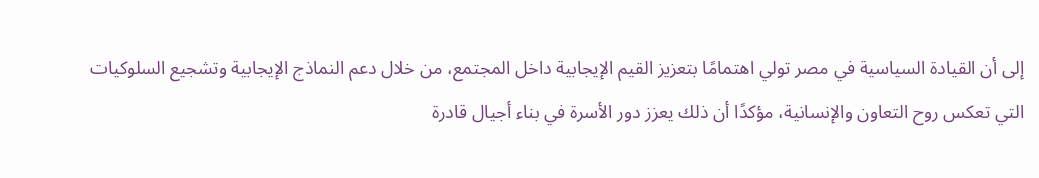إلى أن القيادة السياسية في مصر تولي اهتمامًا بتعزيز القيم الإيجابية داخل المجتمع، من خلال دعم النماذج الإيجابية وتشجيع السلوكيات التي تعكس روح التعاون والإنسانية، مؤكدًا أن ذلك يعزز دور الأسرة في بناء أجيال قادرة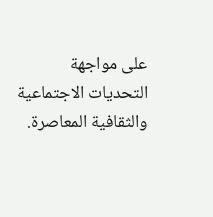على مواجهة التحديات الاجتماعية والثقافية المعاصرة.